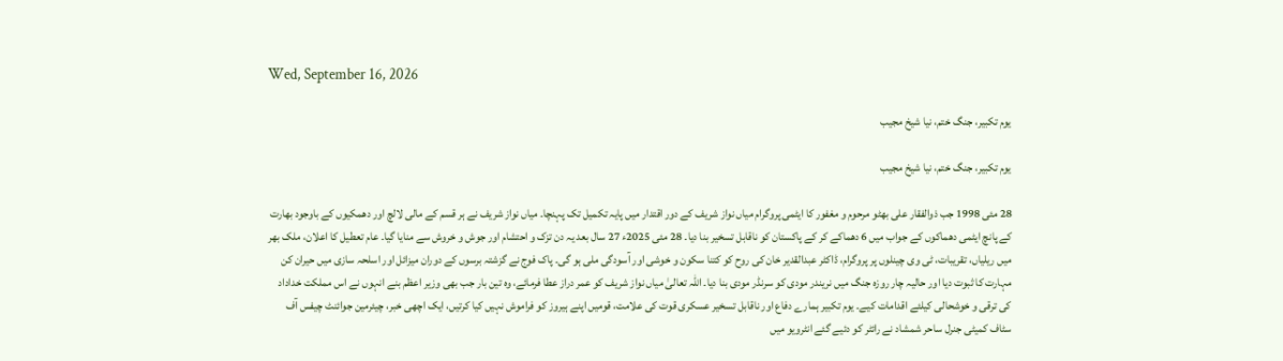Wed, September 16, 2026

یوم تکبیر، جنگ ختم، نیا شیخ مجیب

یوم تکبیر، جنگ ختم، نیا شیخ مجیب

28 مئی 1998 جب ذوالفقار علی بھٹو مرحوم و مغفور کا ایٹمی پروگرام میاں نواز شریف کے دور اقتدار میں پایہ تکمیل تک پہنچا۔ میاں نواز شریف نے ہر قسم کے مالی لالچ اور دھمکیوں کے باوجود بھارت کے پانچ ایٹمی دھماکوں کے جواب میں 6 دھماکے کر کے پاکستان کو ناقابل تسخیر بنا دیا۔ 28 مئی 2025ء 27 سال بعد یہ دن تزک و احتشام اور جوش و خروش سے منایا گیا۔ عام تعطیل کا اعلان، ملک بھر میں ریلیاں، تقریبات، ٹی وی چینلوں پر پروگرام، ڈاکٹر عبدالقدیر خان کی روح کو کتنا سکون و خوشی اور آسودگی ملی ہو گی۔ پاک فوج نے گزشتہ برسوں کے دوران میزائل اور اسلحہ سازی میں حیران کن مہارت کا ثبوت دیا اور حالیہ چار روزہ جنگ میں نریندر مودی کو سرنڈر مودی بنا دیا۔ اللہ تعالیٰ میاں نواز شریف کو عمر دراز عطا فرمائے، وہ تین بار جب بھی وزیر اعظم بنے انہوں نے اس مملکت خداداد کی ترقی و خوشحالی کیلئے اقدامات کیے۔ یوم تکبیر ہمارے دفاع اور ناقابل تسخیر عسکری قوت کی علامت، قومیں اپنے ہیروز کو فراموش نہیں کیا کرتیں، ایک اچھی خبر، چیئرمین جوائنٹ چیفس آف سٹاف کمیٹی جنرل ساحر شمشاد نے رائٹر کو دئیے گئے انٹرویو میں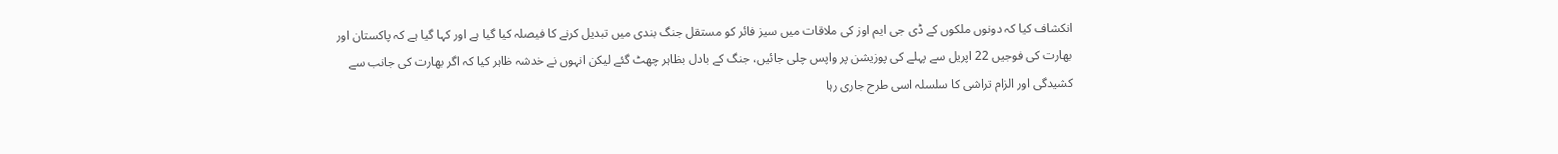انکشاف کیا کہ دونوں ملکوں کے ڈی جی ایم اوز کی ملاقات میں سیز فائر کو مستقل جنگ بندی میں تبدیل کرنے کا فیصلہ کیا گیا ہے اور کہا گیا ہے کہ پاکستان اور بھارت کی فوجیں 22 اپریل سے پہلے کی پوزیشن پر واپس چلی جائیں، جنگ کے بادل بظاہر چھٹ گئے لیکن انہوں نے خدشہ ظاہر کیا کہ اگر بھارت کی جانب سے کشیدگی اور الزام تراشی کا سلسلہ اسی طرح جاری رہا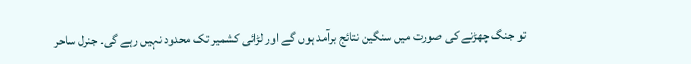تو جنگ چھڑنے کی صورت میں سنگین نتائج برآمد ہوں گے اور لڑائی کشمیر تک محدود نہیں رہے گی۔ جنرل ساحر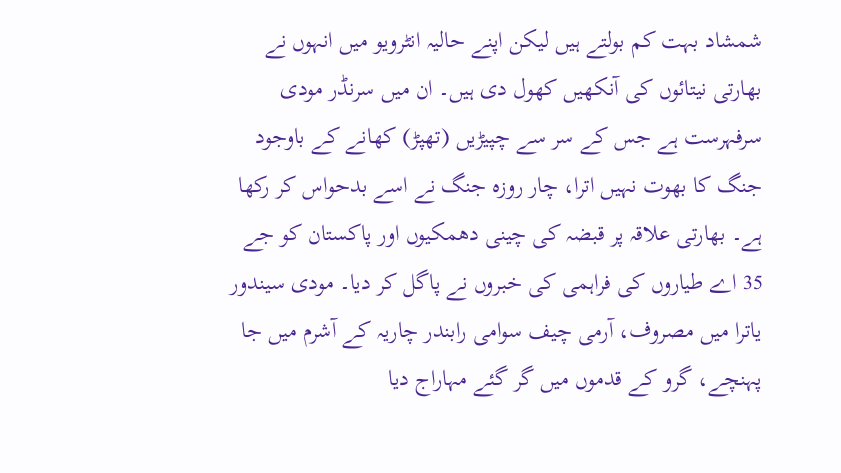شمشاد بہت کم بولتے ہیں لیکن اپنے حالیہ انٹرویو میں انہوں نے بھارتی نیتائوں کی آنکھیں کھول دی ہیں۔ ان میں سرنڈر مودی سرفہرست ہے جس کے سر سے چپیڑیں (تھپڑ) کھانے کے باوجود جنگ کا بھوت نہیں اترا، چار روزہ جنگ نے اسے بدحواس کر رکھا ہے۔ بھارتی علاقہ پر قبضہ کی چینی دھمکیوں اور پاکستان کو جے 35 اے طیاروں کی فراہمی کی خبروں نے پاگل کر دیا۔ مودی سیندور یاترا میں مصروف، آرمی چیف سوامی رابندر چاریہ کے آشرم میں جا پہنچے، گرو کے قدموں میں گر گئے مہاراج دیا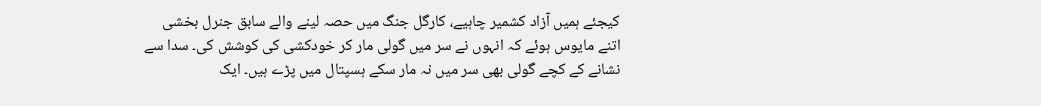کیجئے ہمیں آزاد کشمیر چاہیے، کارگل جنگ میں حصہ لینے والے سابق جنرل بخشی اتنے مایوس ہوئے کہ انہوں نے سر میں گولی مار کر خودکشی کی کوشش کی۔ سدا سے نشانے کے کچے گولی بھی سر میں نہ مار سکے ہسپتال میں پڑے ہیں۔ ایک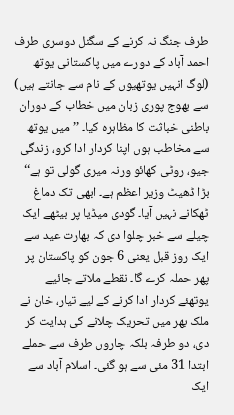طرف جنگ نہ کرنے کے سگنل دوسری طرف احمد آباد کے دورے میں پاکستانی یوتھ (لوگ انہیں یوتھیوں کے نام سے جانتے ہیں) سے بھوج پوری زبان میں خطاب کے دوران باطنی خباثت کا مظاہرہ کیا۔ ’’میں یوتھ سے مخاطب ہوں اپنا کردار ادا کرو، زندگی جیو، روٹی کھائو ورنہ میری گولی تو ہے‘‘ بڑا ڈھیٹ وزیر اعظم ہے۔ ابھی تک دماغ ٹھکانے نہیں آیا۔ گودی میڈیا پر بیٹھے ایک چیلے سے خبر چلوا دی کہ بھارت عید سے ایک روز قبل یعنی 6 جون کو پاکستان پر پھر حملہ کرے گا۔ نقطے ملاتے جائیے یوتھئے کردار ادا کرنے کے لیے تیار، خان نے ملک بھر میں تحریک چلانے کی ہدایت کر دی، دو طرفہ بلکہ چاروں طرف سے حملے ابتدا 31 مئی سے ہو گئی۔ اسلام آباد سے ایک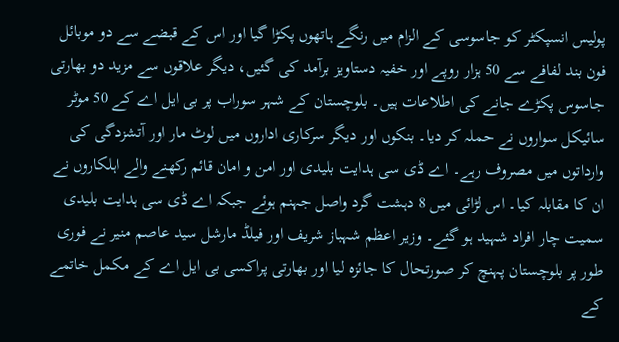پولیس انسپکٹر کو جاسوسی کے الزام میں رنگے ہاتھوں پکڑا گیا اور اس کے قبضے سے دو موبائل فون بند لفافے سے 50 ہزار روپے اور خفیہ دستاویز برآمد کی گئیں، دیگر علاقوں سے مزید دو بھارتی جاسوس پکڑے جانے کی اطلاعات ہیں۔ بلوچستان کے شہر سوراب پر بی ایل اے کے 50 موٹر سائیکل سواروں نے حملہ کر دیا۔ بنکوں اور دیگر سرکاری اداروں میں لوٹ مار اور آتشزدگی کی وارداتوں میں مصروف رہے۔ اے ڈی سی ہدایت بلیدی اور امن و امان قائم رکھنے والے اہلکاروں نے ان کا مقابلہ کیا۔ اس لڑائی میں 8 دہشت گرد واصل جہنم ہوئے جبکہ اے ڈی سی ہدایت بلیدی سمیت چار افراد شہید ہو گئے۔ وزیر اعظم شہباز شریف اور فیلڈ مارشل سید عاصم منیر نے فوری طور پر بلوچستان پہنچ کر صورتحال کا جائزہ لیا اور بھارتی پراکسی بی ایل اے کے مکمل خاتمے کے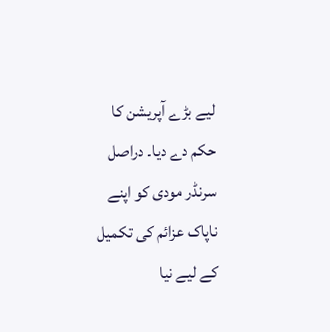لیے بڑے آپریشن کا حکم دے دیا۔ دراصل سرنڈر مودی کو اپنے ناپاک عزائم کی تکمیل کے لیے نیا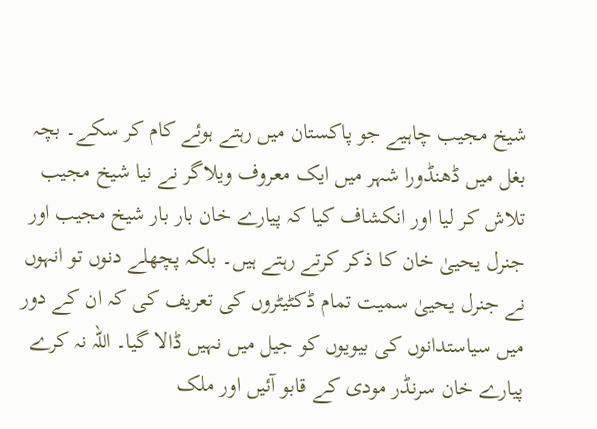شیخ مجیب چاہیے جو پاکستان میں رہتے ہوئے کام کر سکے۔ بچہ
بغل میں ڈھنڈورا شہر میں ایک معروف ویلاگر نے نیا شیخ مجیب تلاش کر لیا اور انکشاف کیا کہ پیارے خان بار بار شیخ مجیب اور جنرل یحییٰ خان کا ذکر کرتے رہتے ہیں۔ بلکہ پچھلے دنوں تو انہوں نے جنرل یحییٰ سمیت تمام ڈکٹیٹروں کی تعریف کی کہ ان کے دور میں سیاستدانوں کی بیویوں کو جیل میں نہیں ڈالا گیا۔ اللہ نہ کرے پیارے خان سرنڈر مودی کے قابو آئیں اور ملک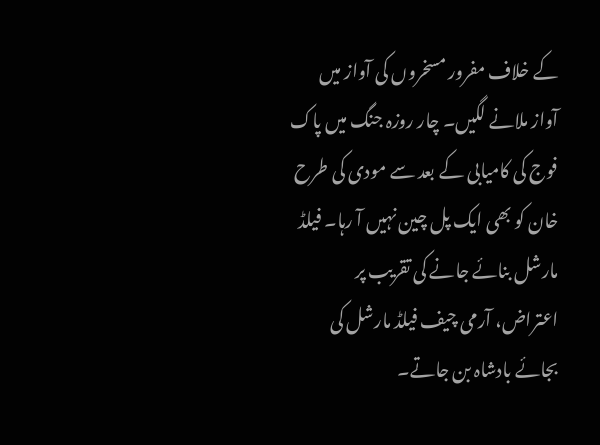کے خلاف مفرور مسخروں کی آواز میں آواز ملانے لگیں۔ چار روزہ جنگ میں پاک فوج کی کامیابی کے بعد سے مودی کی طرح خان کو بھی ایک پل چین نہیں آ رہا۔ فیلڈ مارشل بنائے جانے کی تقریب پر اعتراض، آرمی چیف فیلڈ مارشل کی بجائے بادشاہ بن جاتے۔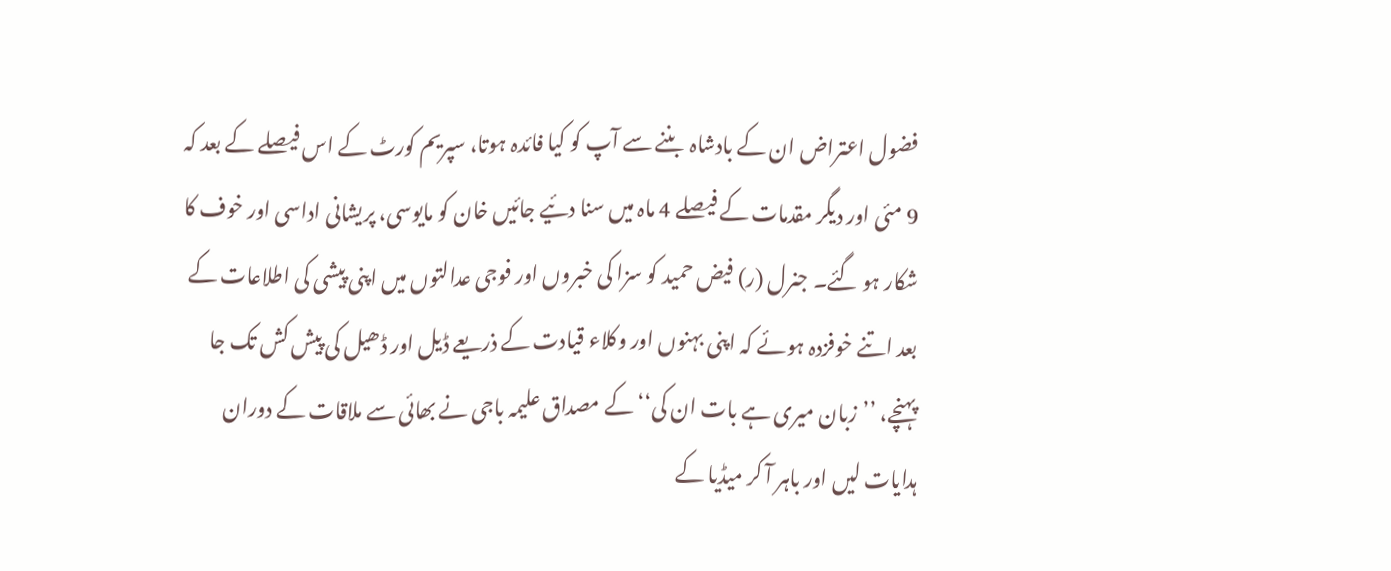فضول اعتراض ان کے بادشاہ  بننے سے آپ کو کیا فائدہ ہوتا، سپریم کورٹ کے اس فیصلے کے بعد کہ 9 مئی اور دیگر مقدمات کے فیصلے 4 ماہ میں سنا دئیے جائیں خان کو مایوسی، پریشانی اداسی اور خوف کا شکار ہو گئے۔ جنرل (ر) فیض حمید کو سزا کی خبروں اور فوجی عدالتوں میں اپنی پیشی کی اطلاعات کے بعد اتنے خوفزدہ ہوئے کہ اپنی بہنوں اور وکلاء قیادت کے ذریعے ڈیل اور ڈھیل کی پیش کش تک جا پہنچے، ’’زبان میری ہے بات ان کی‘‘ کے مصداق علیمہ باجی نے بھائی سے ملاقات کے دوران ہدایات لیں اور باہر آ کر میڈیا کے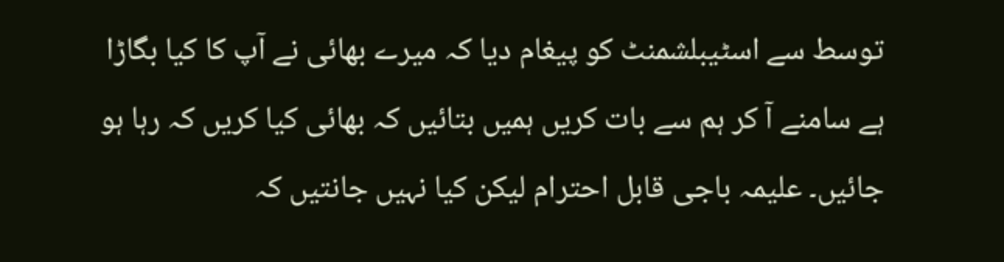توسط سے اسٹیبلشمنٹ کو پیغام دیا کہ میرے بھائی نے آپ کا کیا بگاڑا ہے سامنے آ کر ہم سے بات کریں ہمیں بتائیں کہ بھائی کیا کریں کہ رہا ہو جائیں۔ علیمہ باجی قابل احترام لیکن کیا نہیں جانتیں کہ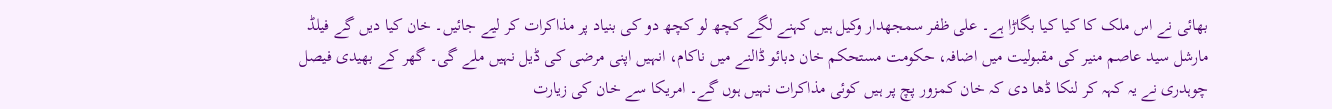بھائی نے اس ملک کا کیا کیا بگاڑا ہے۔ علی ظفر سمجھدار وکیل ہیں کہنے لگے کچھ لو کچھ دو کی بنیاد پر مذاکرات کر لیے جائیں۔ خان کیا دیں گے فیلڈ مارشل سید عاصم منیر کی مقبولیت میں اضافہ، حکومت مستحکم خان دبائو ڈالنے میں ناکام، انہیں اپنی مرضی کی ڈیل نہیں ملے گی۔ گھر کے بھیدی فیصل چوہدری نے یہ کہہ کر لنکا ڈھا دی کہ خان کمزور پچ پر ہیں کوئی مذاکرات نہیں ہوں گے۔ امریکا سے خان کی زیارت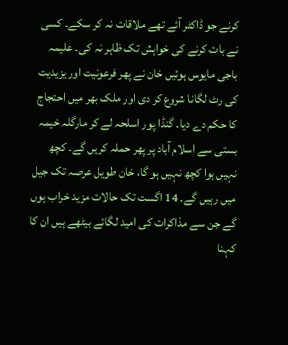کرنے جو ڈاکٹر آئے تھے ملاقات نہ کر سکے۔ کسی نے بات کرنے کی خواہش تک ظاہر نہ کی۔ علیمہ باجی مایوس ہوئیں خان نے پھر فرعونیت اور یزیدیت کی رٹ لگانا شروع کر دی اور ملک بھر میں احتجاج کا حکم دے دیا۔ گنڈا پور اسلحہ لے کر مارگلہ خیمہ بستی سے اسلام آباد پر پھر حملہ کریں گے۔ کچھ نہیں ہوا کچھ نہیں ہو گا، خان طویل عرصہ تک جیل میں رہیں گے۔ 14 اگست تک حالات مزید خراب ہوں گے جن سے مذاکرات کی امید لگائے بیٹھے ہیں ان کا کہنا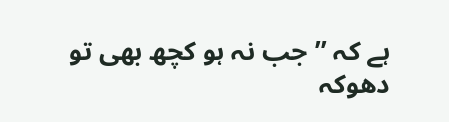ہے کہ ’’جب نہ ہو کچھ بھی تو دھوکہ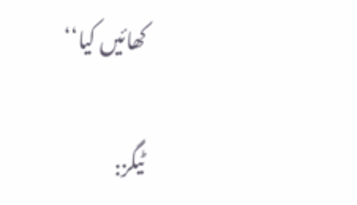کھائیں کیا‘‘

ٹیگز: